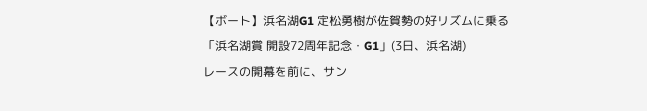【ボート】浜名湖G1 定松勇樹が佐賀勢の好リズムに乗る
「浜名湖賞 開設72周年記念・G1」(3日、浜名湖)
レースの開幕を前に、サン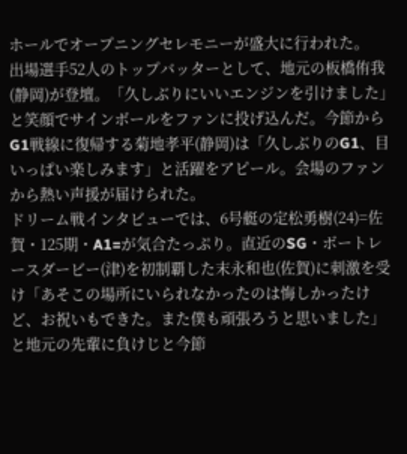ホールでオープニングセレモニーが盛大に行われた。
出場選手52人のトップバッターとして、地元の板橋侑我(静岡)が登壇。「久しぶりにいいエンジンを引けました」と笑顔でサインボールをファンに投げ込んだ。今節からG1戦線に復帰する菊地孝平(静岡)は「久しぶりのG1、目いっぱい楽しみます」と活躍をアピール。会場のファンから熱い声援が届けられた。
ドリーム戦インタビューでは、6号艇の定松勇樹(24)=佐賀・125期・A1=が気合たっぷり。直近のSG・ボートレースダービー(津)を初制覇した末永和也(佐賀)に刺激を受け「あそこの場所にいられなかったのは悔しかったけど、お祝いもできた。また僕も頑張ろうと思いました」と地元の先輩に負けじと今節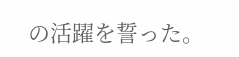の活躍を誓った。